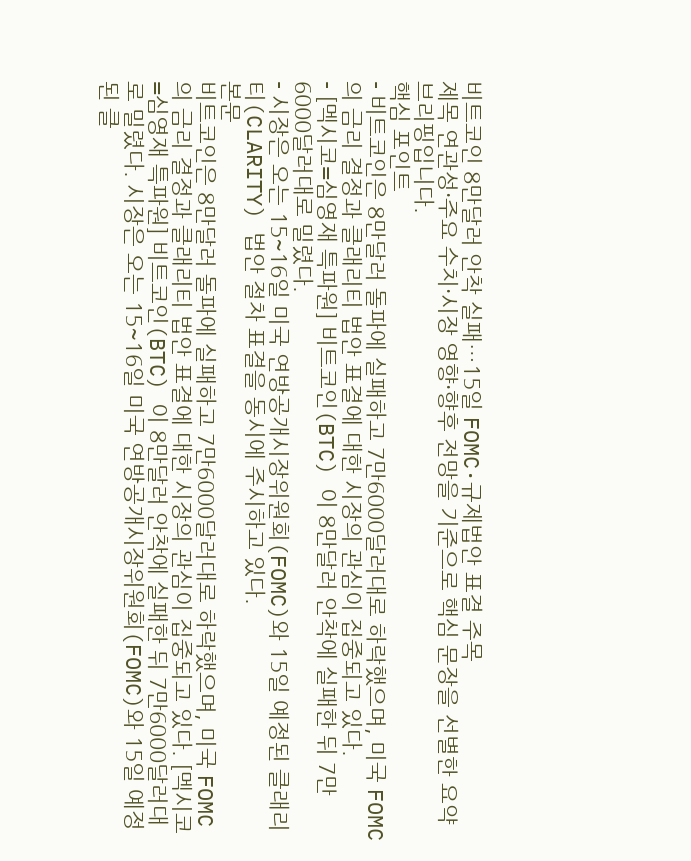비트코인 8만달러 안착 실패…15일 FOMC·규제법안 표결 주목
제목 연관성·주요 수치·시장 영향·향후 전망을 기준으로 핵심 문장을 선별한 요약 브리핑입니다.
핵심 포인트
- 비트코인은 8만달러 돌파에 실패하고 7만6000달러대로 하락했으며, 미국 FOMC의 금리 결정과 클래리티 법안 표결에 대한 시장의 관심이 집중되고 있다.
- [멕시코=심영재 특파원] 비트코인(BTC) 이 8만달러 안착에 실패한 뒤 7만6000달러대로 밀렸다.
- 시장은 오는 15~16일 미국 연방공개시장위원회(FOMC)와 15일 예정된 클래리티(CLARITY) 법안 절차 표결을 동시에 주시하고 있다.
본문
비트코인은 8만달러 돌파에 실패하고 7만6000달러대로 하락했으며, 미국 FOMC의 금리 결정과 클래리티 법안 표결에 대한 시장의 관심이 집중되고 있다. [멕시코=심영재 특파원] 비트코인(BTC) 이 8만달러 안착에 실패한 뒤 7만6000달러대로 밀렸다. 시장은 오는 15~16일 미국 연방공개시장위원회(FOMC)와 15일 예정된 클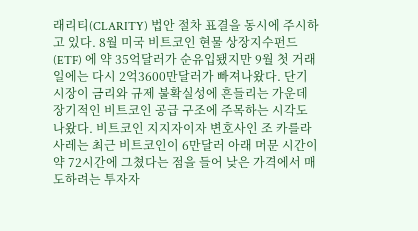래리티(CLARITY) 법안 절차 표결을 동시에 주시하고 있다. 8월 미국 비트코인 현물 상장지수펀드(ETF) 에 약 35억달러가 순유입됐지만 9월 첫 거래일에는 다시 2억3600만달러가 빠져나왔다. 단기 시장이 금리와 규제 불확실성에 흔들리는 가운데 장기적인 비트코인 공급 구조에 주목하는 시각도 나왔다. 비트코인 지지자이자 변호사인 조 카를라사레는 최근 비트코인이 6만달러 아래 머문 시간이 약 72시간에 그쳤다는 점을 들어 낮은 가격에서 매도하려는 투자자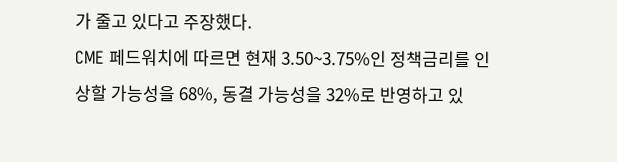가 줄고 있다고 주장했다.
CME 페드워치에 따르면 현재 3.50~3.75%인 정책금리를 인상할 가능성을 68%, 동결 가능성을 32%로 반영하고 있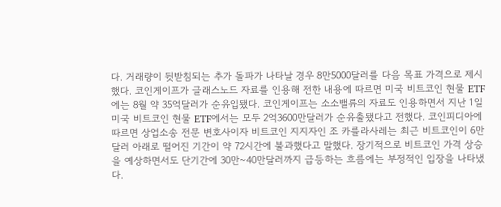다. 거래량이 뒷받침되는 추가 돌파가 나타날 경우 8만5000달러를 다음 목표 가격으로 제시했다. 코인게이프가 글래스노드 자료를 인용해 전한 내용에 따르면 미국 비트코인 현물 ETF에는 8월 약 35억달러가 순유입됐다. 코인게이프는 소소밸류의 자료도 인용하면서 지난 1일 미국 비트코인 현물 ETF에서는 모두 2억3600만달러가 순유출됐다고 전했다. 코인피디아에 따르면 상업소송 전문 변호사이자 비트코인 지지자인 조 카를라사레는 최근 비트코인이 6만달러 아래로 떨어진 기간이 약 72시간에 불과했다고 말했다. 장기적으로 비트코인 가격 상승을 예상하면서도 단기간에 30만~40만달러까지 급등하는 흐름에는 부정적인 입장을 나타냈다.